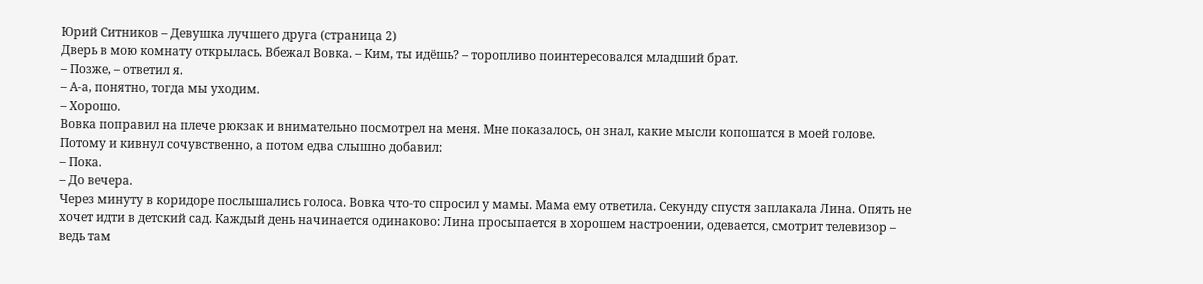Юрий Ситников – Девушка лучшего друга (страница 2)
Дверь в мою комнату открылась. Вбежал Вовка. – Ким, ты идёшь? – торопливо поинтересовался младший брат.
– Позже, – ответил я.
– А-а, понятно, тогда мы уходим.
– Хорошо.
Вовка поправил на плече рюкзак и внимательно посмотрел на меня. Мне показалось, он знал, какие мысли копошатся в моей голове. Потому и кивнул сочувственно, а потом едва слышно добавил:
– Пока.
– До вечера.
Через минуту в коридоре послышались голоса. Вовка что-то спросил у мамы. Мама ему ответила. Секунду спустя заплакала Лина. Опять не хочет идти в детский сад. Каждый день начинается одинаково: Лина просыпается в хорошем настроении, одевается, смотрит телевизор – ведь там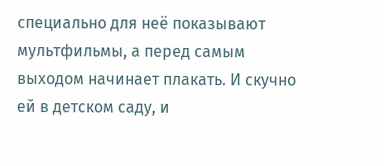специально для неё показывают мультфильмы, а перед самым выходом начинает плакать. И скучно ей в детском саду, и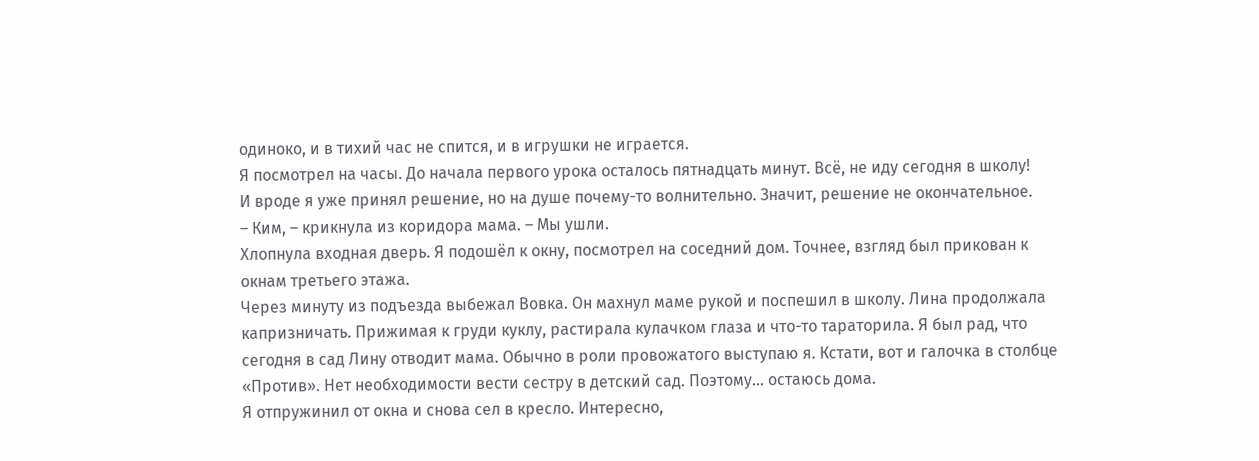одиноко, и в тихий час не спится, и в игрушки не играется.
Я посмотрел на часы. До начала первого урока осталось пятнадцать минут. Всё, не иду сегодня в школу!
И вроде я уже принял решение, но на душе почему-то волнительно. Значит, решение не окончательное.
– Ким, – крикнула из коридора мама. – Мы ушли.
Хлопнула входная дверь. Я подошёл к окну, посмотрел на соседний дом. Точнее, взгляд был прикован к окнам третьего этажа.
Через минуту из подъезда выбежал Вовка. Он махнул маме рукой и поспешил в школу. Лина продолжала капризничать. Прижимая к груди куклу, растирала кулачком глаза и что-то тараторила. Я был рад, что сегодня в сад Лину отводит мама. Обычно в роли провожатого выступаю я. Кстати, вот и галочка в столбце «Против». Нет необходимости вести сестру в детский сад. Поэтому… остаюсь дома.
Я отпружинил от окна и снова сел в кресло. Интересно,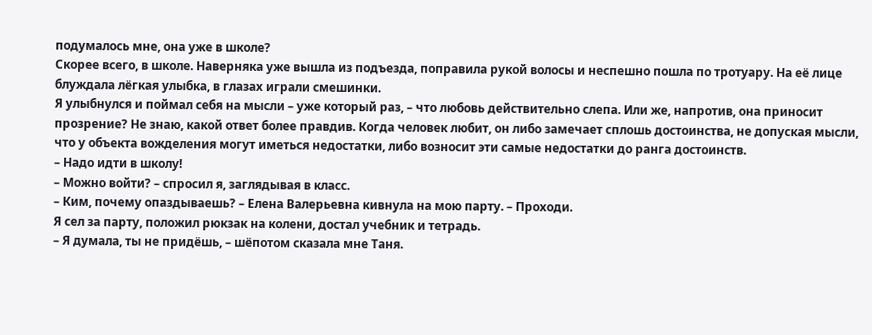подумалось мне, она уже в школе?
Скорее всего, в школе. Наверняка уже вышла из подъезда, поправила рукой волосы и неспешно пошла по тротуару. На её лице блуждала лёгкая улыбка, в глазах играли смешинки.
Я улыбнулся и поймал себя на мысли – уже который раз, – что любовь действительно слепа. Или же, напротив, она приносит прозрение? Не знаю, какой ответ более правдив. Когда человек любит, он либо замечает сплошь достоинства, не допуская мысли, что у объекта вожделения могут иметься недостатки, либо возносит эти самые недостатки до ранга достоинств.
– Надо идти в школу!
– Можно войти? – спросил я, заглядывая в класс.
– Ким, почему опаздываешь? – Елена Валерьевна кивнула на мою парту. – Проходи.
Я сел за парту, положил рюкзак на колени, достал учебник и тетрадь.
– Я думала, ты не придёшь, – шёпотом сказала мне Таня.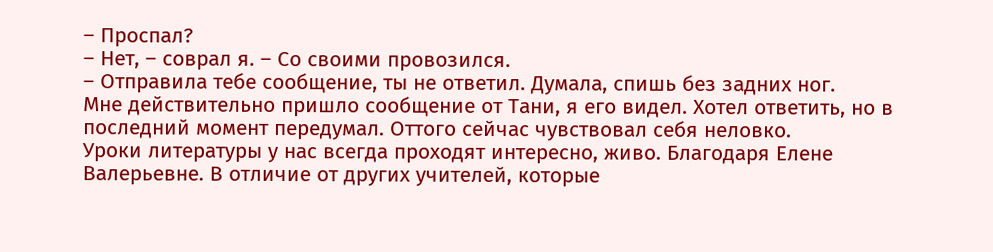– Проспал?
– Нет, – соврал я. – Со своими провозился.
– Отправила тебе сообщение, ты не ответил. Думала, спишь без задних ног.
Мне действительно пришло сообщение от Тани, я его видел. Хотел ответить, но в последний момент передумал. Оттого сейчас чувствовал себя неловко.
Уроки литературы у нас всегда проходят интересно, живо. Благодаря Елене Валерьевне. В отличие от других учителей, которые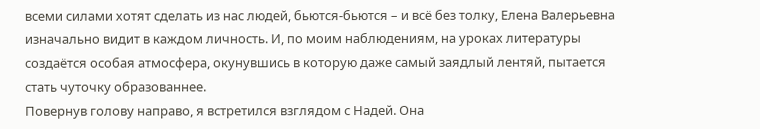всеми силами хотят сделать из нас людей, бьются-бьются – и всё без толку, Елена Валерьевна изначально видит в каждом личность. И, по моим наблюдениям, на уроках литературы создаётся особая атмосфера, окунувшись в которую даже самый заядлый лентяй, пытается стать чуточку образованнее.
Повернув голову направо, я встретился взглядом с Надей. Она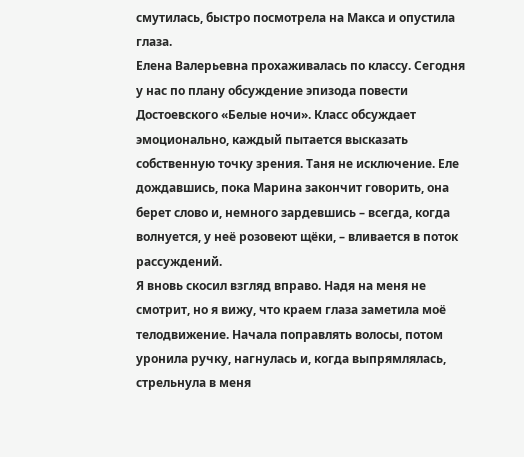смутилась, быстро посмотрела на Макса и опустила глаза.
Елена Валерьевна прохаживалась по классу. Сегодня у нас по плану обсуждение эпизода повести Достоевского «Белые ночи». Класс обсуждает эмоционально, каждый пытается высказать собственную точку зрения. Таня не исключение. Еле дождавшись, пока Марина закончит говорить, она берет слово и, немного зардевшись – всегда, когда волнуется, у неё розовеют щёки, – вливается в поток рассуждений.
Я вновь скосил взгляд вправо. Надя на меня не смотрит, но я вижу, что краем глаза заметила моё телодвижение. Начала поправлять волосы, потом уронила ручку, нагнулась и, когда выпрямлялась, стрельнула в меня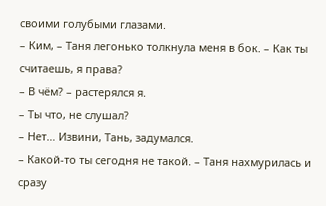своими голубыми глазами.
– Ким, – Таня легонько толкнула меня в бок. – Как ты считаешь, я права?
– В чём? – растерялся я.
– Ты что, не слушал?
– Нет… Извини, Тань, задумался.
– Какой-то ты сегодня не такой. – Таня нахмурилась и сразу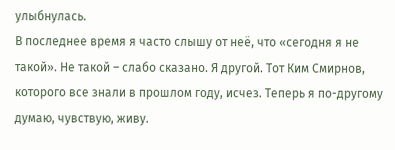улыбнулась.
В последнее время я часто слышу от неё, что «сегодня я не такой». Не такой – слабо сказано. Я другой. Тот Ким Смирнов, которого все знали в прошлом году, исчез. Теперь я по-другому думаю, чувствую, живу.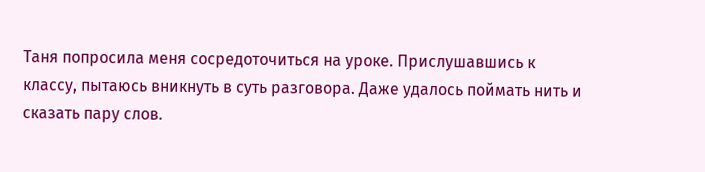Таня попросила меня сосредоточиться на уроке. Прислушавшись к классу, пытаюсь вникнуть в суть разговора. Даже удалось поймать нить и сказать пару слов.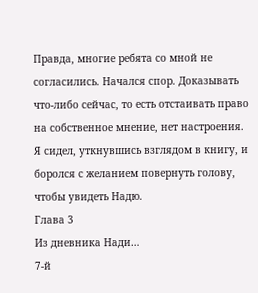Правда, многие ребята со мной не согласились. Начался спор. Доказывать что-либо сейчас, то есть отстаивать право на собственное мнение, нет настроения.
Я сидел, уткнувшись взглядом в книгу, и боролся с желанием повернуть голову, чтобы увидеть Надю.
Глава 3
Из дневника Нади…
7-й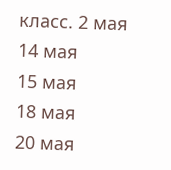класс. 2 мая
14 мая
15 мая
18 мая
20 мая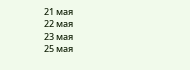21 мая
22 мая
23 мая
25 мая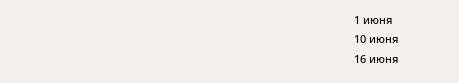1 июня
10 июня
16 июня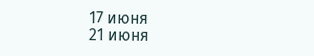17 июня
21 июня